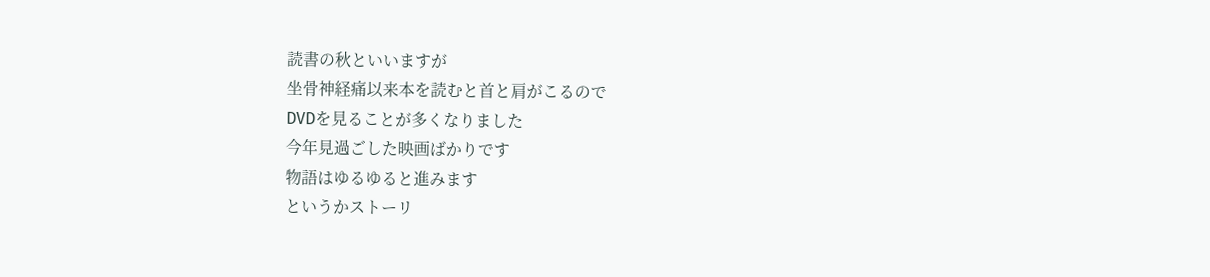読書の秋といいますが
坐骨神経痛以来本を読むと首と肩がこるので
DVDを見ることが多くなりました
今年見過ごした映画ばかりです
物語はゆるゆると進みます
というかストーリ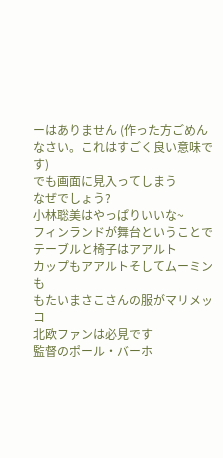ーはありません (作った方ごめんなさい。これはすごく良い意味です)
でも画面に見入ってしまう
なぜでしょう?
小林聡美はやっぱりいいな~
フィンランドが舞台ということで
テーブルと椅子はアアルト
カップもアアルトそしてムーミンも
もたいまさこさんの服がマリメッコ
北欧ファンは必見です
監督のポール・バーホ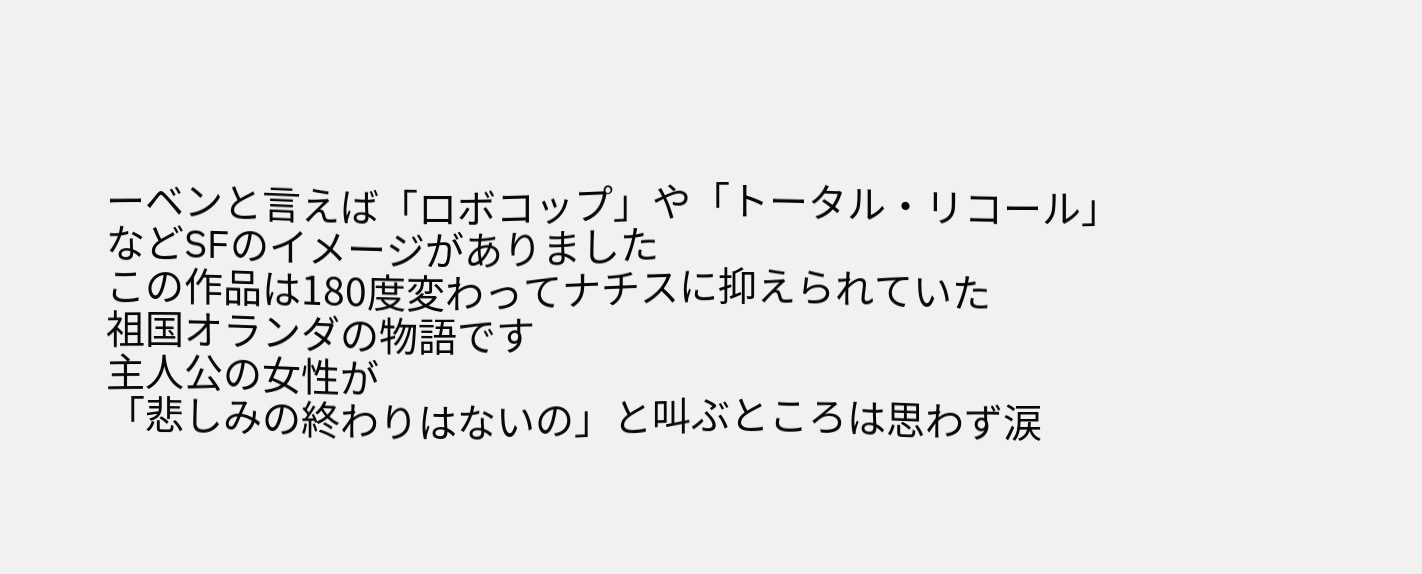ーベンと言えば「ロボコップ」や「トータル・リコール」
などSFのイメージがありました
この作品は180度変わってナチスに抑えられていた
祖国オランダの物語です
主人公の女性が
「悲しみの終わりはないの」と叫ぶところは思わず涙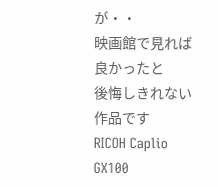が・・
映画館で見れば良かったと
後悔しきれない作品です
RICOH Caplio GX100